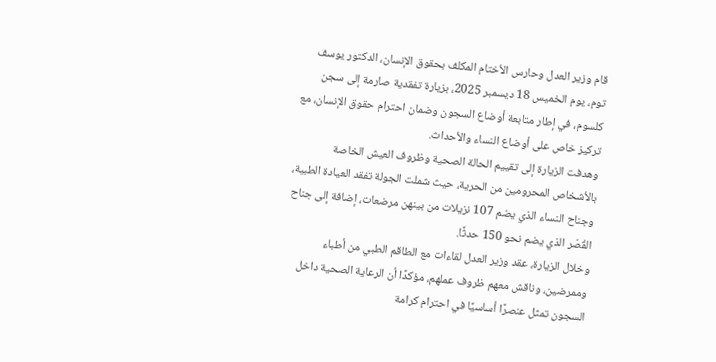قام وزير العدل وحارس الأختام المكلف بحقوق الإنسان، الدكتور يوسف توم، يوم الخميس 18 ديسمبر 2025، بزيارة تفقدية صارمة إلى سجن كلسوم، في إطار متابعة أوضاع السجون وضمان احترام حقوق الإنسان، مع تركيز خاص على أوضاع النساء والأحداث.
وهدفت الزيارة إلى تقييم الحالة الصحية وظروف العيش الخاصة بالأشخاص المحرومين من الحرية، حيث شملت الجولة تفقد العيادة الطبية، وجناح النساء الذي يضم 107 نزيلات من بينهن مرضعات، إضافة إلى جناح القُصّر الذي يضم نحو 150 حدثًا.
وخلال الزيارة، عقد وزير العدل لقاءات مع الطاقم الطبي من أطباء وممرضين، وناقش معهم ظروف عملهم، مؤكدًا أن الرعاية الصحية داخل السجون تمثل عنصرًا أساسيًا في احترام كرامة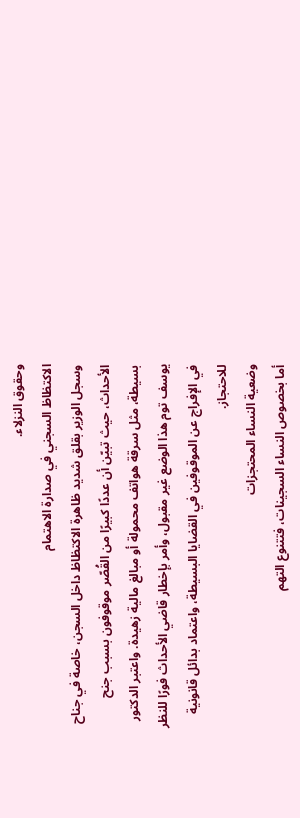وحقوق النزلاء.
الاكتظاظ السجني في صدارة الاهتمام
وسجل الوزير بقلق شديد ظاهرة الاكتظاظ داخل السجن، خاصة في جناح الأحداث، حيث تبيّن أن عددًا كبيرًا من القُصّر موقوفون بسبب جنح بسيطة، مثل سرقة هواتف محمولة أو مبالغ مالية زهيدة. واعتبر الدكتور يوسف توم هذا الوضع غير مقبول، وأمر بإخطار قاضي الأحداث فورًا للنظر في الإفراج عن الموقوفين في القضايا البسيطة، واعتماد بدائل قانونية للاحتجاز.
وضعية النساء المحتجزات
أما بخصوص النساء السجينات، فتتنوع التهم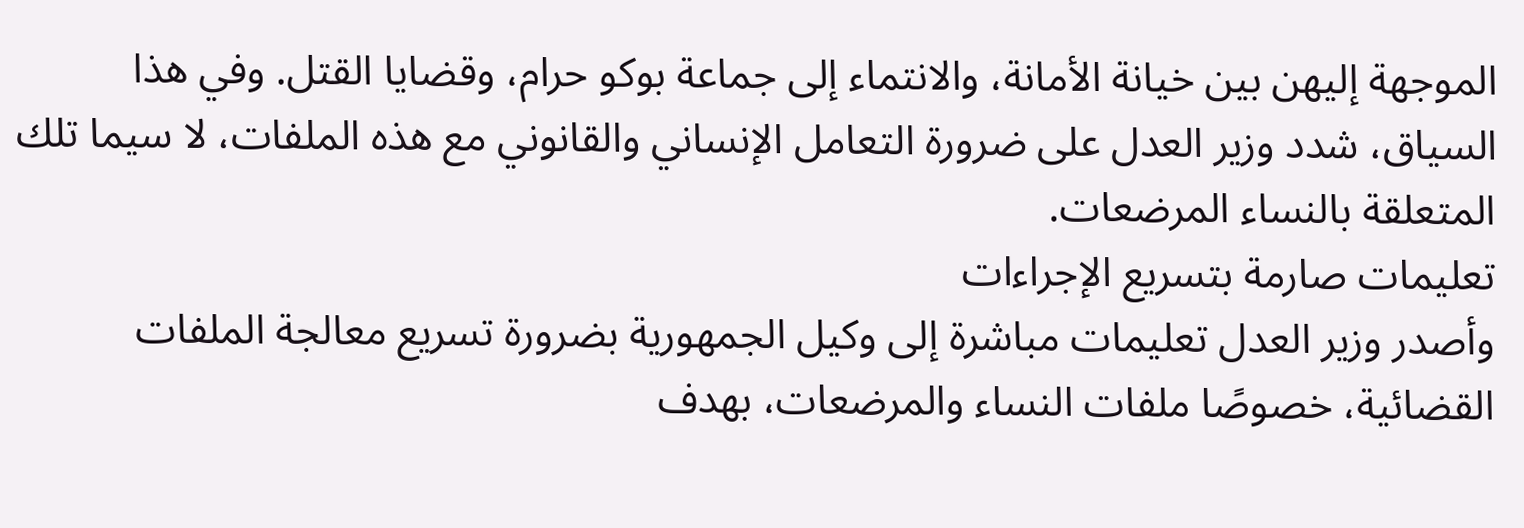الموجهة إليهن بين خيانة الأمانة، والانتماء إلى جماعة بوكو حرام، وقضايا القتل. وفي هذا السياق، شدد وزير العدل على ضرورة التعامل الإنساني والقانوني مع هذه الملفات، لا سيما تلك المتعلقة بالنساء المرضعات.
تعليمات صارمة بتسريع الإجراءات
وأصدر وزير العدل تعليمات مباشرة إلى وكيل الجمهورية بضرورة تسريع معالجة الملفات القضائية، خصوصًا ملفات النساء والمرضعات، بهدف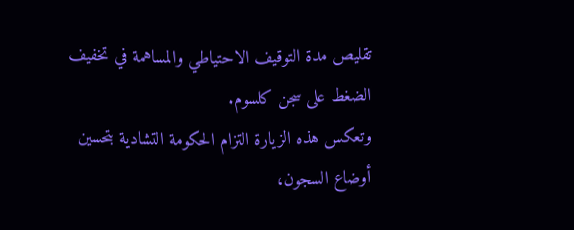تقليص مدة التوقيف الاحتياطي والمساهمة في تخفيف الضغط على سجن كلسوم.
وتعكس هذه الزيارة التزام الحكومة التشادية بتحسين أوضاع السجون،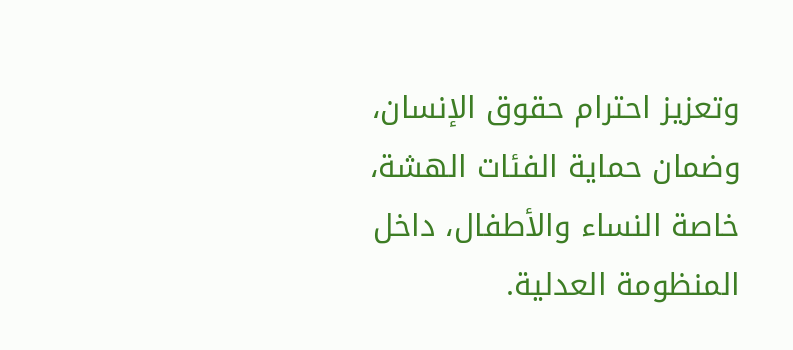وتعزيز احترام حقوق الإنسان، وضمان حماية الفئات الهشة، خاصة النساء والأطفال، داخل المنظومة العدلية.